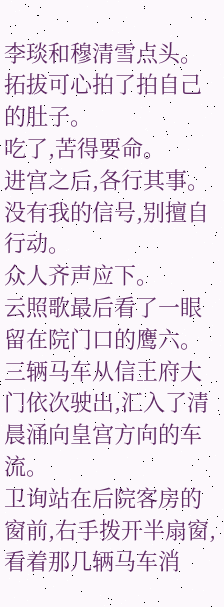李琰和穆清雪点头。
拓拔可心拍了拍自己的肚子。
吃了,苦得要命。
进宫之后,各行其事。
没有我的信号,别擅自行动。
众人齐声应下。
云照歌最后看了一眼留在院门口的鹰六。
三辆马车从信王府大门依次驶出,汇入了清晨涌向皇宫方向的车流。
卫询站在后院客房的窗前,右手拨开半扇窗,看着那几辆马车消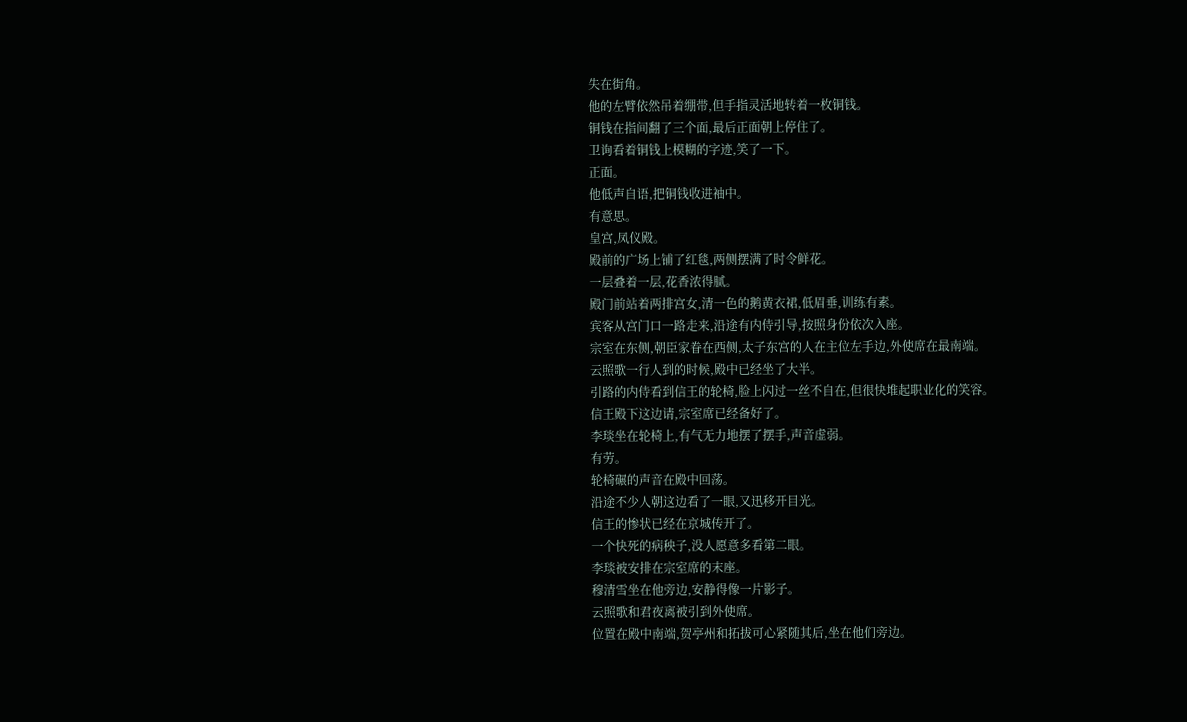失在街角。
他的左臂依然吊着绷带,但手指灵活地转着一枚铜钱。
铜钱在指间翻了三个面,最后正面朝上停住了。
卫询看着铜钱上模糊的字迹,笑了一下。
正面。
他低声自语,把铜钱收进袖中。
有意思。
皇宫,凤仪殿。
殿前的广场上铺了红毯,两侧摆满了时令鲜花。
一层叠着一层,花香浓得腻。
殿门前站着两排宫女,清一色的鹅黄衣裙,低眉垂,训练有素。
宾客从宫门口一路走来,沿途有内侍引导,按照身份依次入座。
宗室在东侧,朝臣家眷在西侧,太子东宫的人在主位左手边,外使席在最南端。
云照歌一行人到的时候,殿中已经坐了大半。
引路的内侍看到信王的轮椅,脸上闪过一丝不自在,但很快堆起职业化的笑容。
信王殿下这边请,宗室席已经备好了。
李琰坐在轮椅上,有气无力地摆了摆手,声音虚弱。
有劳。
轮椅碾的声音在殿中回荡。
沿途不少人朝这边看了一眼,又迅移开目光。
信王的惨状已经在京城传开了。
一个快死的病秧子,没人愿意多看第二眼。
李琰被安排在宗室席的末座。
穆清雪坐在他旁边,安静得像一片影子。
云照歌和君夜离被引到外使席。
位置在殿中南端,贺亭州和拓拔可心紧随其后,坐在他们旁边。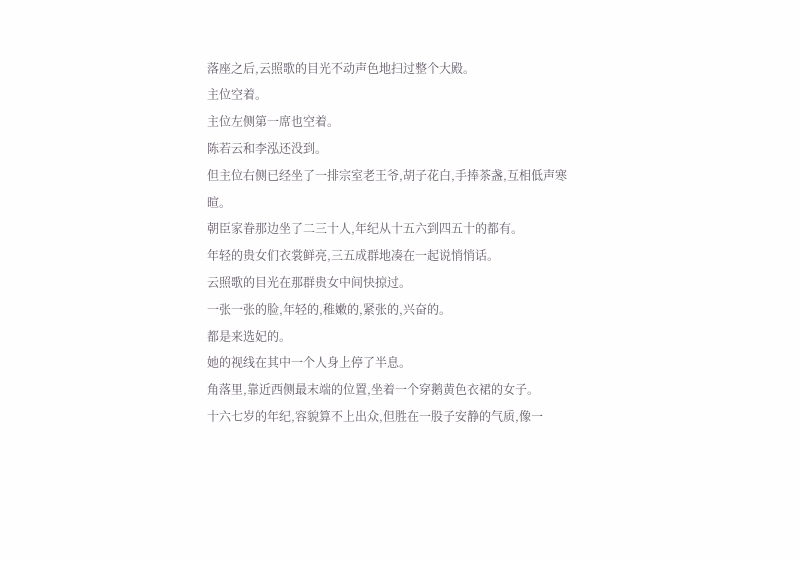落座之后,云照歌的目光不动声色地扫过整个大殿。
主位空着。
主位左侧第一席也空着。
陈若云和李泓还没到。
但主位右侧已经坐了一排宗室老王爷,胡子花白,手捧茶盏,互相低声寒暄。
朝臣家眷那边坐了二三十人,年纪从十五六到四五十的都有。
年轻的贵女们衣裳鲜亮,三五成群地凑在一起说悄悄话。
云照歌的目光在那群贵女中间快掠过。
一张一张的脸,年轻的,稚嫩的,紧张的,兴奋的。
都是来选妃的。
她的视线在其中一个人身上停了半息。
角落里,靠近西侧最末端的位置,坐着一个穿鹅黄色衣裙的女子。
十六七岁的年纪,容貌算不上出众,但胜在一股子安静的气质,像一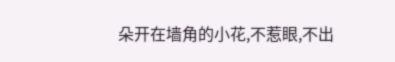朵开在墙角的小花,不惹眼,不出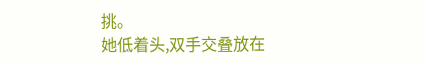挑。
她低着头,双手交叠放在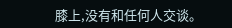膝上,没有和任何人交谈。